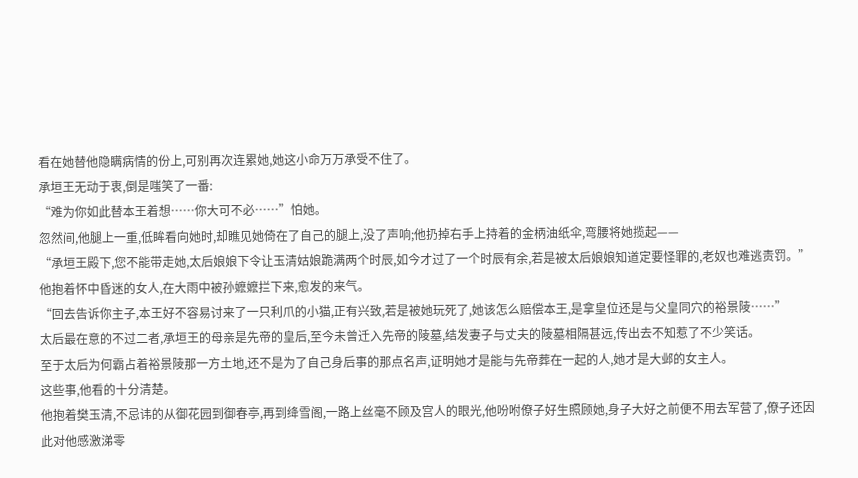看在她替他隐瞒病情的份上,可别再次连累她,她这小命万万承受不住了。
承垣王无动于衷,倒是嗤笑了一番:
“难为你如此替本王着想……你大可不必……”怕她。
忽然间,他腿上一重,低眸看向她时,却瞧见她倚在了自己的腿上,没了声响;他扔掉右手上持着的金柄油纸伞,弯腰将她揽起——
“承垣王殿下,您不能带走她,太后娘娘下令让玉清姑娘跪满两个时辰,如今才过了一个时辰有余,若是被太后娘娘知道定要怪罪的,老奴也难逃责罚。”
他抱着怀中昏迷的女人,在大雨中被孙嬷嬷拦下来,愈发的来气。
“回去告诉你主子,本王好不容易讨来了一只利爪的小猫,正有兴致,若是被她玩死了,她该怎么赔偿本王,是拿皇位还是与父皇同穴的裕景陵……”
太后最在意的不过二者,承垣王的母亲是先帝的皇后,至今未曾迁入先帝的陵墓,结发妻子与丈夫的陵墓相隔甚远,传出去不知惹了不少笑话。
至于太后为何霸占着裕景陵那一方土地,还不是为了自己身后事的那点名声,证明她才是能与先帝葬在一起的人,她才是大邺的女主人。
这些事,他看的十分清楚。
他抱着樊玉清,不忌讳的从御花园到御春亭,再到绛雪阁,一路上丝毫不顾及宫人的眼光,他吩咐僚子好生照顾她,身子大好之前便不用去军营了,僚子还因此对他感激涕零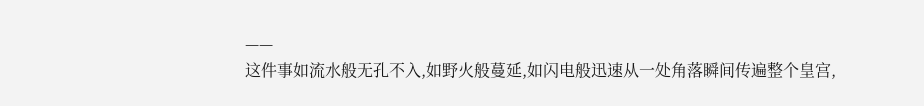——
这件事如流水般无孔不入,如野火般蔓延,如闪电般迅速从一处角落瞬间传遍整个皇宫,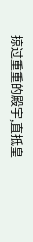掠过重重的殿宇,直抵皇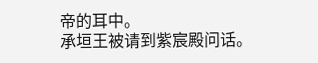帝的耳中。
承垣王被请到紫宸殿问话。